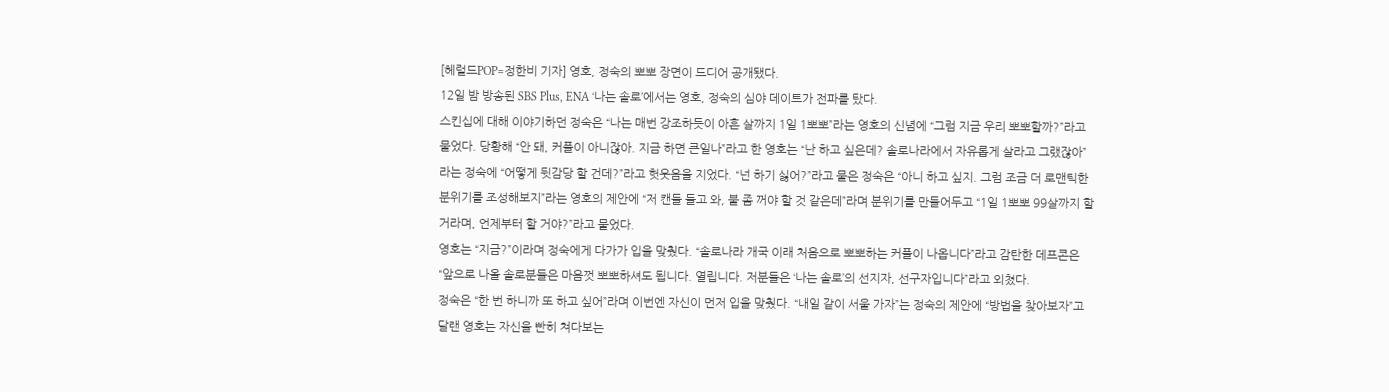[헤럴드POP=정한비 기자] 영호, 정숙의 뽀뽀 장면이 드디어 공개됐다.
12일 밤 방송된 SBS Plus, ENA ‘나는 솔로’에서는 영호, 정숙의 심야 데이트가 전파를 탔다.
스킨십에 대해 이야기하던 정숙은 “나는 매번 강조하듯이 아흔 살까지 1일 1뽀뽀”라는 영호의 신념에 “그럼 지금 우리 뽀뽀할까?”라고 물었다. 당황해 “안 돼, 커플이 아니잖아. 지금 하면 큰일나”라고 한 영호는 “난 하고 싶은데? 솔로나라에서 자유롭게 살라고 그랬잖아”라는 정숙에 “어떻게 뒷감당 할 건데?”라고 헛웃음을 지었다. “넌 하기 싫어?”라고 물은 정숙은 “아니 하고 싶지. 그럼 조금 더 로맨틱한 분위기를 조성해보지”라는 영호의 제안에 “저 캔들 들고 와, 불 좀 꺼야 할 것 같은데”라며 분위기를 만들어두고 “1일 1뽀뽀 99살까지 할 거라며, 언제부터 할 거야?”라고 물었다.
영호는 “지금?”이라며 정숙에게 다가가 입을 맞췄다. “솔로나라 개국 이래 처음으로 뽀뽀하는 커플이 나옵니다”라고 감탄한 데프콘은 “앞으로 나올 솔로분들은 마음껏 뽀뽀하셔도 됩니다. 열립니다. 저분들은 ‘나는 솔로’의 선지자, 선구자입니다”라고 외쳤다.
정숙은 “한 번 하니까 또 하고 싶어”라며 이번엔 자신이 먼저 입을 맞췄다. “내일 같이 서울 가자”는 정숙의 제안에 “방법을 찾아보자”고 달랜 영호는 자신을 빤히 쳐다보는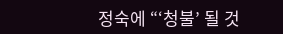정숙에 “‘청불’ 될 것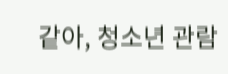같아, 청소년 관람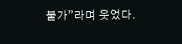불가”라며 웃었다.